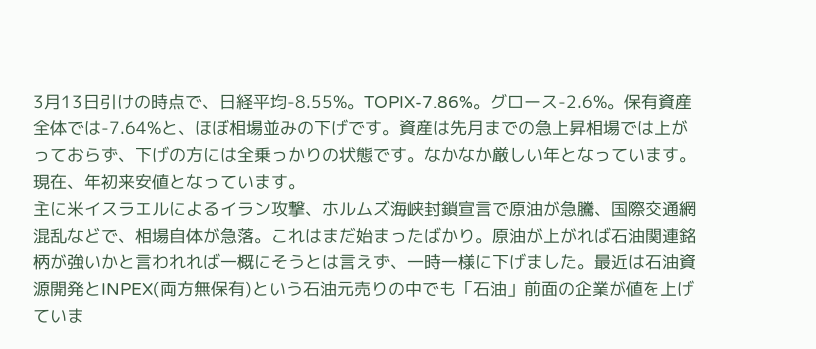3月13日引けの時点で、日経平均-8.55%。TOPIX-7.86%。グロース-2.6%。保有資産全体では-7.64%と、ほぼ相場並みの下げです。資産は先月までの急上昇相場では上がっておらず、下げの方には全乗っかりの状態です。なかなか厳しい年となっています。現在、年初来安値となっています。
主に米イスラエルによるイラン攻撃、ホルムズ海峡封鎖宣言で原油が急騰、国際交通網混乱などで、相場自体が急落。これはまだ始まったばかり。原油が上がれば石油関連銘柄が強いかと言われれば一概にそうとは言えず、一時一様に下げました。最近は石油資源開発とINPEX(両方無保有)という石油元売りの中でも「石油」前面の企業が値を上げていま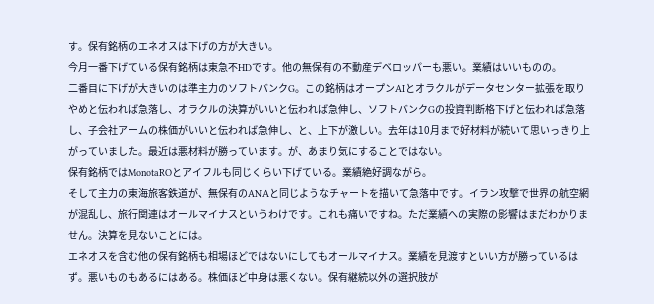す。保有銘柄のエネオスは下げの方が大きい。
今月一番下げている保有銘柄は東急不HDです。他の無保有の不動産デベロッパーも悪い。業績はいいものの。
二番目に下げが大きいのは準主力のソフトバンクG。この銘柄はオープンAIとオラクルがデータセンター拡張を取りやめと伝われば急落し、オラクルの決算がいいと伝われば急伸し、ソフトバンクGの投資判断格下げと伝われば急落し、子会社アームの株価がいいと伝われば急伸し、と、上下が激しい。去年は10月まで好材料が続いて思いっきり上がっていました。最近は悪材料が勝っています。が、あまり気にすることではない。
保有銘柄ではMonotaROとアイフルも同じくらい下げている。業績絶好調ながら。
そして主力の東海旅客鉄道が、無保有のANAと同じようなチャートを描いて急落中です。イラン攻撃で世界の航空網が混乱し、旅行関連はオールマイナスというわけです。これも痛いですね。ただ業績への実際の影響はまだわかりません。決算を見ないことには。
エネオスを含む他の保有銘柄も相場ほどではないにしてもオールマイナス。業績を見渡すといい方が勝っているはず。悪いものもあるにはある。株価ほど中身は悪くない。保有継続以外の選択肢が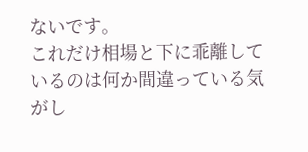ないです。
これだけ相場と下に乖離しているのは何か間違っている気がし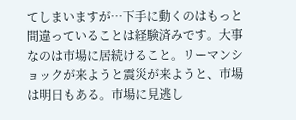てしまいますが…下手に動くのはもっと間違っていることは経験済みです。大事なのは市場に居続けること。リーマンショックが来ようと震災が来ようと、市場は明日もある。市場に見逃し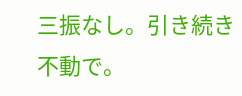三振なし。引き続き不動で。